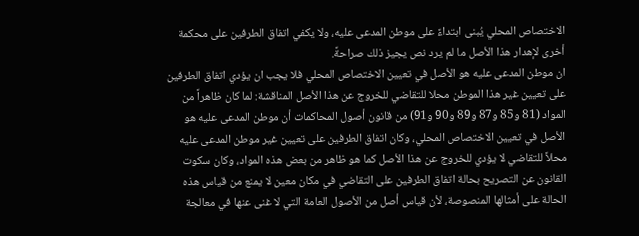الاختصاص المحلي يُبنى ابتداءً على موطن المدعى عليه، ولا يكفي اتفاق الطرفين على محكمة أخرى لإهدار هذا الأصل ما لم يرد نص يجيز ذلك صراحةً.
ان موطن المدعى عليه هو الأصل في تعيين الاختصاص المحلي فلا يجب ان يؤدي اتفاق الطرفين على تعيين غير هذا الموطن محلا للتقاضي للخروج عن هذا الأصل المناقشة: لما كان ظاهراً من المواد (81 و85 و87 و89 و90 و91) من قانون أصول المحاكمات أن موطن المدعى عليه هو الأصل في تعيين الاختصاص المحلي، وكان اتفاق الطرفين على تعيين غير موطن المدعى عليه محلاً للتقاضي لا يؤدي للخروج عن هذا الأصل كما هو ظاهر من بعض هذه المواد، وكان سكوت القانون عن التصريح بحالة اتفاق الطرفين على التقاضي في مكان معين لا يمنع من قياس هذه الحالة على أمثالها المنصوصة، لأن قياس أصل من الأصول العامة التي لا غنى عنها في معالجة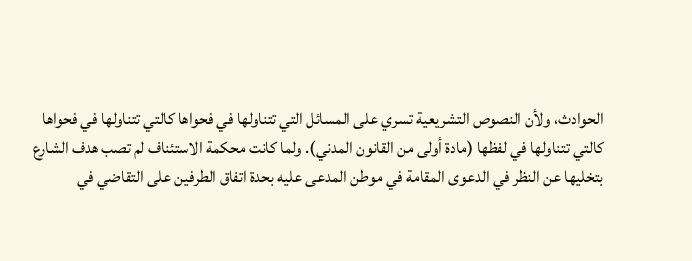الحوادث، ولأن النصوص التشريعية تسري على المسائل التي تتناولها في فحواها كالتي تتناولها في فحواها كالتي تتناولها في لفظها (مادة أولى من القانون المدني). ولما كانت محكمة الاستئناف لم تصب هدف الشارع بتخليها عن النظر في الدعوى المقامة في موطن المدعى عليه بحدة اتفاق الطرفين على التقاضي في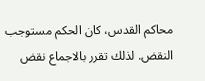محاكم القدس، كان الحكم مستوجب النقض. لذلك تقرر بالاجماع نقض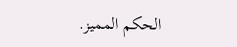الحكم المميز.